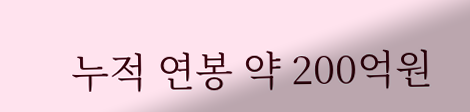누적 연봉 약 200억원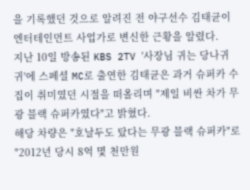을 기록했던 것으로 알려진 전 야구선수 김태균이 엔터테인먼트 사업가로 변신한 근황을 알렸다.
지난 10일 방송된 KBS 2TV '사장님 귀는 당나귀 귀'에 스페셜 MC로 출연한 김태균은 과거 슈퍼카 수집이 취미였던 시절을 떠올리며 "제일 비싼 차가 무광 블랙 슈퍼카였다"고 밝혔다.
해당 차량은 "호날두도 탔다는 무광 블랙 슈퍼카"로 "2012년 당시 8억 몇 천만원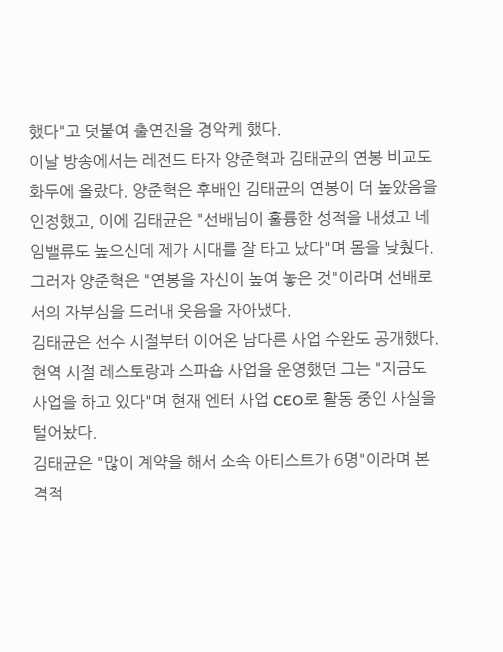했다"고 덧붙여 출연진을 경악케 했다.
이날 방송에서는 레전드 타자 양준혁과 김태균의 연봉 비교도 화두에 올랐다. 양준혁은 후배인 김태균의 연봉이 더 높았음을 인정했고, 이에 김태균은 "선배님이 훌륭한 성적을 내셨고 네임밸류도 높으신데 제가 시대를 잘 타고 났다"며 몸을 낮췄다.
그러자 양준혁은 "연봉을 자신이 높여 놓은 것"이라며 선배로서의 자부심을 드러내 웃음을 자아냈다.
김태균은 선수 시절부터 이어온 남다른 사업 수완도 공개했다. 현역 시절 레스토랑과 스파숍 사업을 운영했던 그는 "지금도 사업을 하고 있다"며 현재 엔터 사업 CEO로 활동 중인 사실을 털어놨다.
김태균은 "많이 계약을 해서 소속 아티스트가 6명"이라며 본격적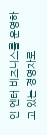인 엔터 비즈니스를 운영하고 있는 경영자로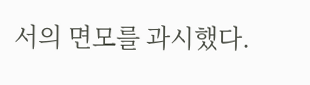서의 면모를 과시했다.